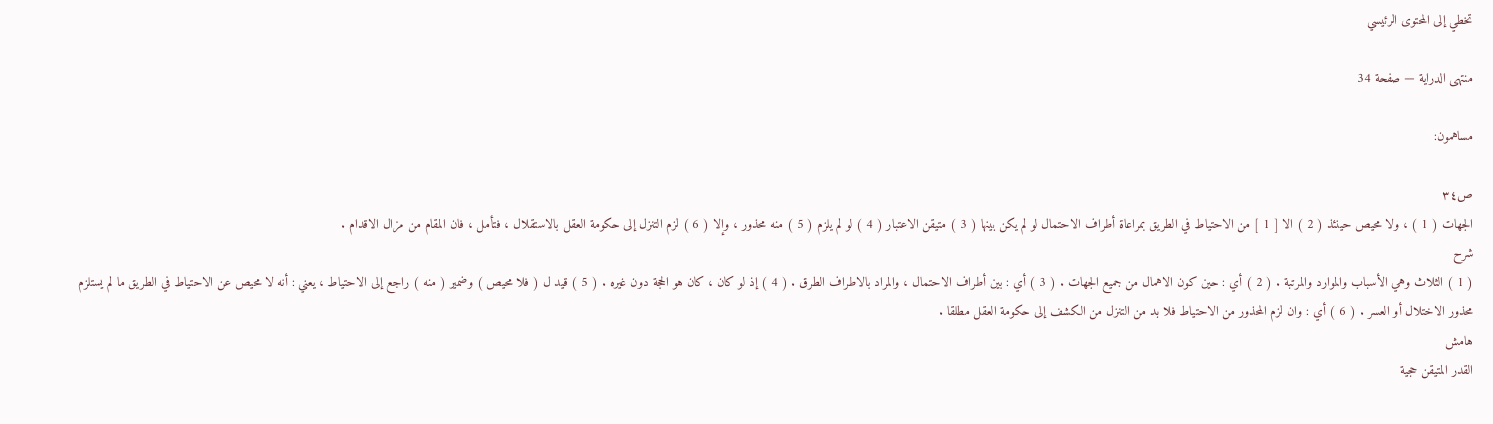تخطي إلى المحتوى الرئيسي

منتهى الدراية — صفحة 34

مساهمون:

ص٣٤
الجهات ( 1 ) ، ولا محيص حينئذ ( 2 ) الا [ 1 ] من الاحتياط في الطريق بمراعاة أطراف الاحتمال لو لم يكن بينها ( 3 ) متيقن الاعتبار ( 4 ) لو لم يلزم ( 5 ) منه محذور ، وإلا ( 6 ) لزم التنزل إلى حكومة العقل بالاستقلال ، فتأمل ، فان المقام من مزال الاقدام .
شرح
( 1 ) الثلاث وهي الأسباب والموارد والمرتبة . ( 2 ) أي : حين كون الاهمال من جميع الجهات . ( 3 ) أي : بين أطراف الاحتمال ، والمراد بالاطراف الطرق . ( 4 ) إذ لو كان ، كان هو الحجة دون غيره . ( 5 ) قيد ل ( فلا محيص ) وضمير ( منه ) راجع إلى الاحتياط ، يعني : أنه لا محيص عن الاحتياط في الطريق ما لم يستلزم محذور الاختلال أو العسر . ( 6 ) أي : وان لزم المحذور من الاحتياط فلا بد من التنزل من الكشف إلى حكومة العقل مطلقا .
هامش
القدر المتيقن حجية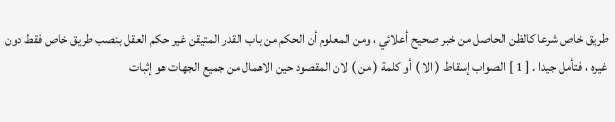طريق خاص شرعا كالظن الحاصل من خبر صحيح أعلائي ، ومن المعلوم أن الحكم من باب القدر المتيقن غير حكم العقل بنصب طريق خاص فقط دون غيره ، فتأمل جيدا . [ 1 ] الصواب إسقاط ( الا ) أو كلمة ( من ) لان المقصود حين الاهمال من جميع الجهات هو إثبات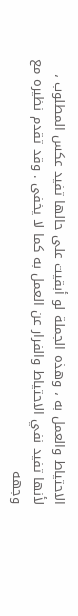الاحتياط والعمل به ، وهذه الجملة لو أبقيت على حالها تفيد عكس المطلوب ، لأنها تفيد نفي الاحتياط والفرار عن العمل به كما لا يخفى . وقد تقدم نظيره مع وجهه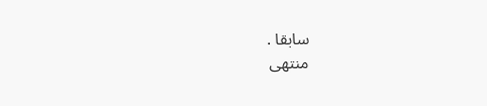سابقا .
منتهى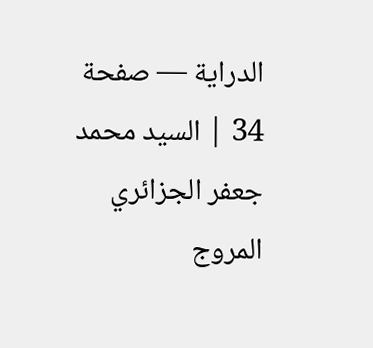الدراية — صفحة 34 | السيد محمد جعفر الجزائري المروج